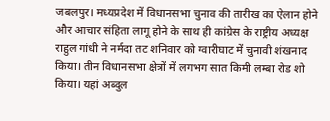जबलपुर। मध्यप्रदेश में विधानसभा चुनाव की तारीख का ऐलान होने और आचार संहिता लागू होने के साथ ही कांग्रेस के राष्ट्रीय अध्यक्ष राहुल गांधी ने नर्मदा तट शनिवार को ग्वारीघाट में चुनावी शंखनाद किया। तीन विधानसभा क्षेत्रों में लगभग सात किमी लम्बा रोड शो किया। यहां अब्दुल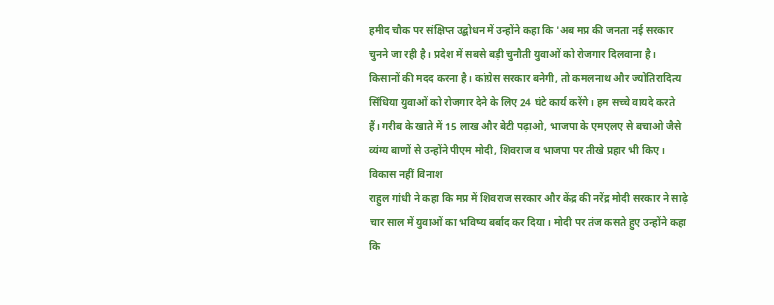हमीद चौक पर संक्षिप्त उद्बोधन में उन्होंने कहा कि 'अब मप्र की जनता नई सरकार चुनने जा रही है। प्रदेश में सबसे बड़ी चुनौती युवाओं को रोजगार दिलवाना है। किसानों की मदद करना है। कांग्रेस सरकार बनेगी, तो कमलनाथ और ज्योतिरादित्य सिंधिया युवाओं को रोजगार देने के लिए 24 घंटे कार्य करेंगे। हम सच्चे वायदे करते हैं। गरीब के खाते में 15 लाख और बेटी पढ़ाओ, भाजपा के एमएलए से बचाओ जैसे व्यंग्य बाणों से उन्होंने पीएम मोदी, शिवराज व भाजपा पर तीखे प्रहार भी किए।
विकास नहीं विनाश
राहुल गांधी ने कहा कि मप्र में शिवराज सरकार और केंद्र की नरेंद्र मोदी सरकार ने साढ़े चार साल में युवाओं का भविष्य बर्बाद कर दिया। मोदी पर तंज कसते हुए उन्होंने कहा कि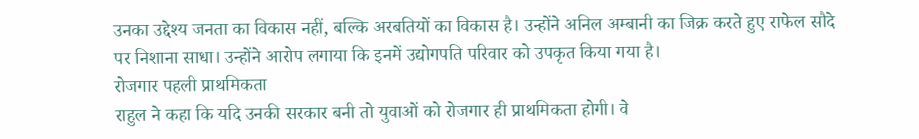उनका उद्देश्य जनता का विकास नहीं, बल्कि अरबतियों का विकास है। उन्होंने अनिल अम्बानी का जिक्र करते हुए राफेल सौदे पर निशाना साधा। उन्होंने आरोप लगाया कि इनमें उद्योगपति परिवार को उपकृत किया गया है।
रोजगार पहली प्राथमिकता
राहुल ने कहा कि यदि उनकी सरकार बनी तो युवाओं को रोजगार ही प्राथमिकता होगी। वे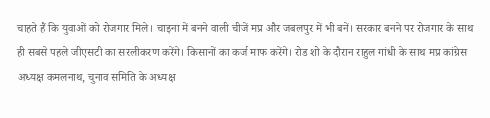चाहते हैं कि युवाओं को रोजगार मिले। चाइना में बनने वाली चीजें मप्र और जबलपुर में भी बनें। सरकार बनने पर रोजगार के साथ ही सबसे पहले जीएसटी का सरलीकरण करेंगे। किसानों का कर्ज माफ करेंगे। रोड शो के दौरान राहुल गांधी के साथ मप्र कांग्रेस अध्यक्ष कमलनाथ, चुनाव समिति के अध्यक्ष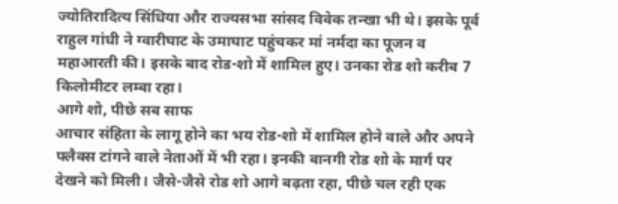ज्योतिरादित्य सिंधिया और राज्यसभा सांसद विवेक तन्खा भी थे। इसके पूर्व राहुल गांधी ने ग्वारीघाट के उमाघाट पहुंचकर मां नर्मदा का पूजन व महाआरती की। इसके बाद रोड-शो में शामिल हुए। उनका रोड शो करीब 7 किलोमीटर लम्बा रहा।
आगे शो, पीछे सब साफ
आचार संहिता के लागू होने का भय रोड-शो में शामिल होने वाले और अपने फ्लैक्स टांगने वाले नेताओं में भी रहा। इनकी बानगी रोड शो के मार्ग पर देखने को मिली। जैसे-जैसे रोड शो आगे बढ़ता रहा, पीछे चल रही एक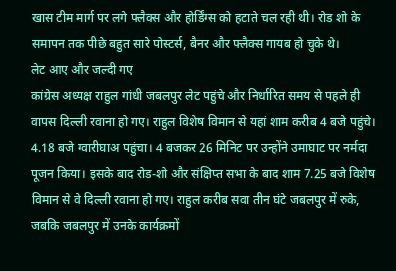खास टीम मार्ग पर लगे फ्लैक्स और होर्डिंग्स को हटाते चल रही थी। रोड शो के समापन तक पीछे बहुत सारे पोस्टर्स, बैनर और फ्लैक्स गायब हो चुके थे।
लेट आए और जल्दी गए
कांग्रेस अध्यक्ष राहुल गांधी जबलपुर लेट पहुंचे और निर्धारित समय से पहले ही वापस दिल्ली रवाना हो गए। राहुल विशेष विमान से यहां शाम करीब 4 बजे पहुंचे। 4.18 बजे ग्वारीघाअ पहुंचा। 4 बजकर 26 मिनिट पर उन्होंने उमाघाट पर नर्मदा पूजन किया। इसके बाद रोड-शो और संक्षिप्त सभा के बाद शाम 7.25 बजे विशेष विमान से वे दिल्ली रवाना हो गए। राहुल करीब सवा तीन घंटे जबलपुर में रुके, जबकि जबलपुर में उनके कार्यक्रमों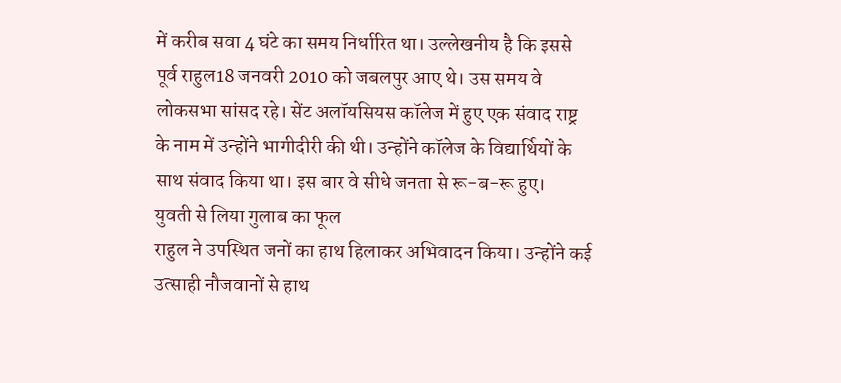में करीब सवा 4 घंटे का समय निर्धारित था। उल्लेखनीय है कि इससे पूर्व राहुल18 जनवरी 2010 को जबलपुर आए थे। उस समय वे लोकसभा सांसद रहे। सेंट अलॉयसियस कॉलेज में हुए एक संवाद राष्ट्र के नाम में उन्होंने भागीदीरी की थी। उन्होंने कॉलेज के विद्यार्थियों के साथ संवाद किया था। इस बार वे सीधे जनता से रू-ब-रू हुए।
युवती से लिया गुलाब का फूल
राहुल ने उपस्थित जनों का हाथ हिलाकर अभिवादन किया। उन्होंने कई उत्साही नौजवानों से हाथ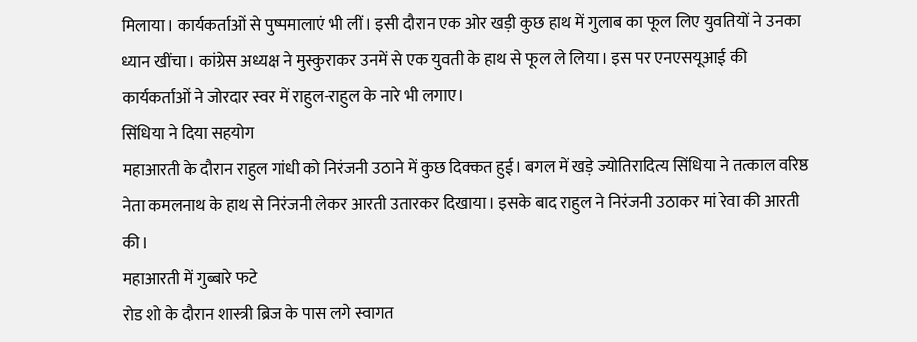मिलाया। कार्यकर्ताओं से पुष्पमालाएं भी लीं। इसी दौरान एक ओर खड़ी कुछ हाथ में गुलाब का फूल लिए युवतियों ने उनका ध्यान खींचा। कांग्रेस अध्यक्ष ने मुस्कुराकर उनमें से एक युवती के हाथ से फूल ले लिया। इस पर एनएसयूआई की कार्यकर्ताओं ने जोरदार स्वर में राहुल-राहुल के नारे भी लगाए।
सिंधिया ने दिया सहयोग
महाआरती के दौरान राहुल गांधी को निरंजनी उठाने में कुछ दिक्कत हुई। बगल में खड़े ज्योतिरादित्य सिंधिया ने तत्काल वरिष्ठ नेता कमलनाथ के हाथ से निरंजनी लेकर आरती उतारकर दिखाया। इसके बाद राहुल ने निरंजनी उठाकर मां रेवा की आरती की।
महाआरती में गुब्बारे फटे
रोड शो के दौरान शास्त्री ब्रिज के पास लगे स्वागत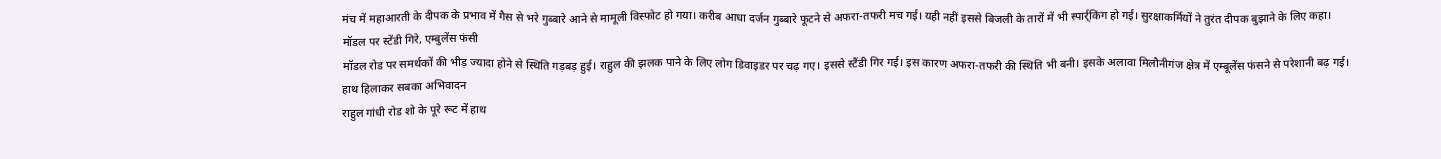मंच में महाआरती के दीपक के प्रभाव में गैस से भरे गुब्बारे आने से मामूली विस्फोट हो गया। करीब आधा दर्जन गुब्बारे फूटने से अफरा-तफरी मच गई। यही नहीं इससे बिजली के तारों में भी स्पार्र्किंग हो गई। सुरक्षाकर्मियों ने तुरंत दीपक बुझाने के लिए कहा।
मॉडल पर स्टेंडी गिरे, एम्बुलेंस फंसी
मॉडल रोड पर समर्थकों की भीड़ ज्यादा होने से स्थिति गड़बड़ हुई। राहुल की झलक पाने के लिए लोग डिवाइडर पर चढ़ गए। इससे स्टैंडी गिर गई। इस कारण अफरा-तफरी की स्थिति भी बनी। इसके अलावा मिलौनीगंज क्षेत्र में एम्बूलेंस फंसने से परेशानी बढ़ गई।
हाथ हिलाकर सबका अभिवादन
राहुल गांधी रोड शो के पूरे रूट में हाथ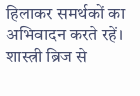हिलाकर समर्थकों का अभिवादन करते रहें। शास्त्री ब्रिज से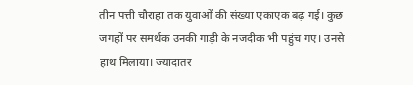तीन पत्ती चौराहा तक युवाओं की संख्या एकाएक बढ़ गई। कुछ जगहों पर समर्थक उनकी गाड़ी के नजदीक भी पहुंच गए। उनसे हाथ मिलाया। ज्यादातर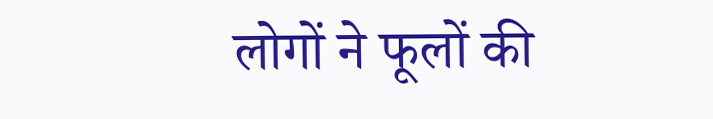लोगों ने फूलों की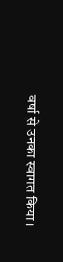वर्षा से उनका स्वागत किया।